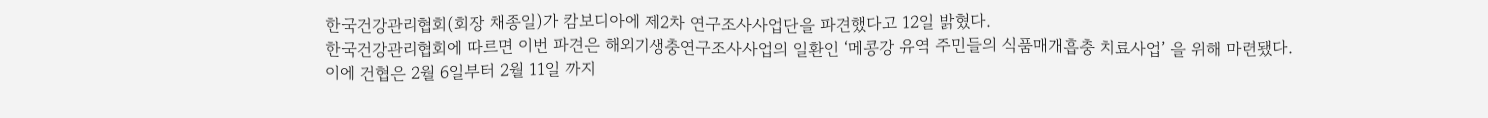한국건강관리협회(회장 채종일)가 캄보디아에 제2차 연구조사사업단을 파견했다고 12일 밝혔다.
한국건강관리협회에 따르면 이번 파견은 해외기생충연구조사사업의 일환인 ‘메콩강 유역 주민들의 식품매개흡충 치료사업’ 을 위해 마련됐다.
이에 건협은 2월 6일부터 2월 11일 까지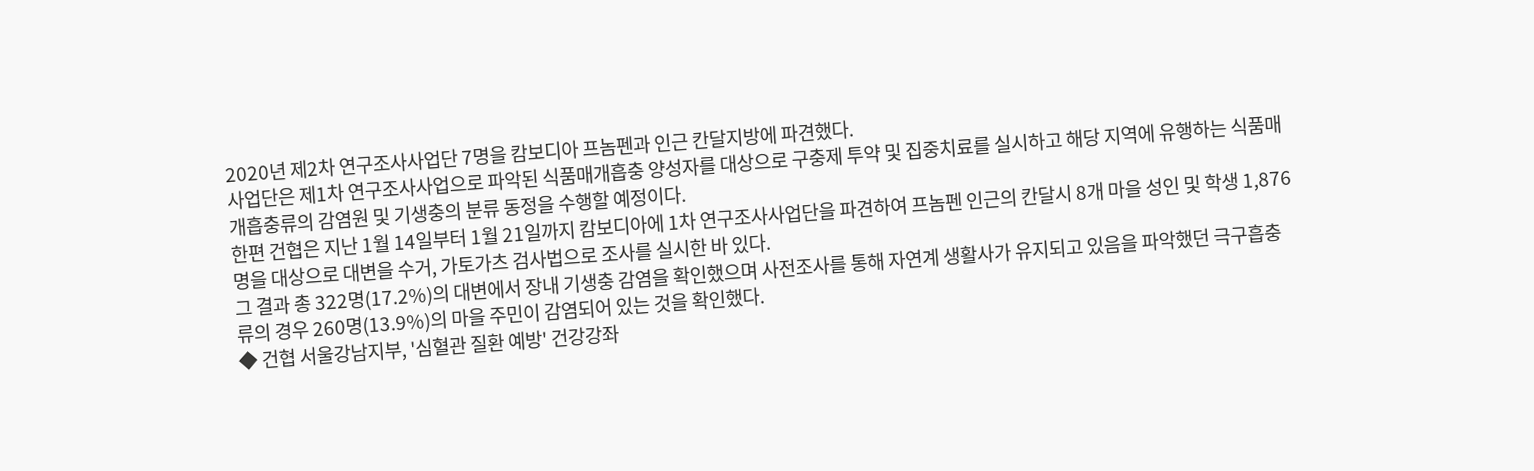2020년 제2차 연구조사사업단 7명을 캄보디아 프놈펜과 인근 칸달지방에 파견했다.
사업단은 제1차 연구조사사업으로 파악된 식품매개흡충 양성자를 대상으로 구충제 투약 및 집중치료를 실시하고 해당 지역에 유행하는 식품매개흡충류의 감염원 및 기생충의 분류 동정을 수행할 예정이다.
한편 건협은 지난 1월 14일부터 1월 21일까지 캄보디아에 1차 연구조사사업단을 파견하여 프놈펜 인근의 칸달시 8개 마을 성인 및 학생 1,876명을 대상으로 대변을 수거, 가토가츠 검사법으로 조사를 실시한 바 있다.
그 결과 총 322명(17.2%)의 대변에서 장내 기생충 감염을 확인했으며 사전조사를 통해 자연계 생활사가 유지되고 있음을 파악했던 극구흡충류의 경우 260명(13.9%)의 마을 주민이 감염되어 있는 것을 확인했다.
◆ 건협 서울강남지부, '심혈관 질환 예방' 건강강좌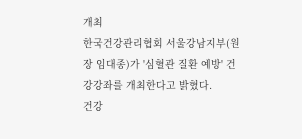개최
한국건강관리협회 서울강남지부(원장 임대종)가 '심혈관 질환 예방' 건강강좌를 개최한다고 밝혔다.
건강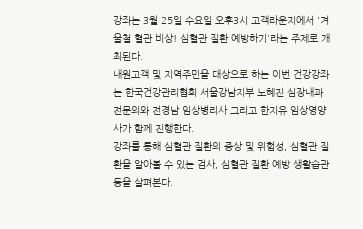강좌는 3월 25일 수요일 오후3시 고객라운지에서 '겨울철 혈관 비상! 심혈관 질환 예방하기'라는 주제로 개최된다.
내원고객 및 지역주민을 대상으로 하는 이번 건강강좌는 한국건강관리협회 서울강남지부 노혜진 심장내과 전문의와 전경남 임상병리사 그리고 한지유 임상영양사가 함께 진행한다.
강좌를 통해 심혈관 질환의 증상 및 위험성, 심혈관 질환을 알아볼 수 있는 검사, 심혈관 질환 예방 생활습관 등을 살펴본다.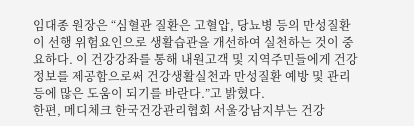임대종 원장은 “심혈관 질환은 고혈압, 당뇨병 등의 만성질환이 선행 위험요인으로 생활습관을 개선하여 실천하는 것이 중요하다. 이 건강강좌를 통해 내원고객 및 지역주민들에게 건강정보를 제공함으로써 건강생활실천과 만성질환 예방 및 관리 등에 많은 도움이 되기를 바란다.”고 밝혔다.
한편, 메디체크 한국건강관리협회 서울강남지부는 건강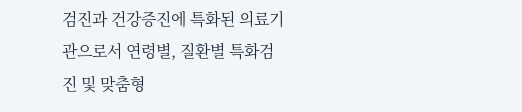검진과 건강증진에 특화된 의료기관으로서 연령별, 질환별 특화검진 및 맞춤형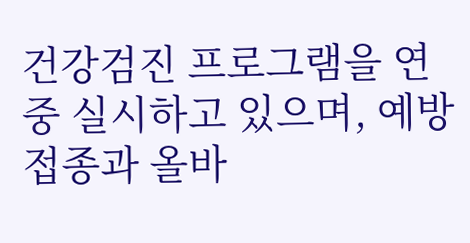건강검진 프로그램을 연중 실시하고 있으며, 예방접종과 올바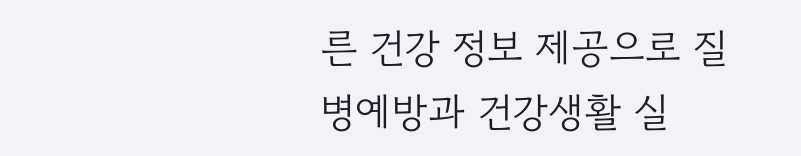른 건강 정보 제공으로 질병예방과 건강생활 실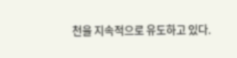천을 지속적으로 유도하고 있다.